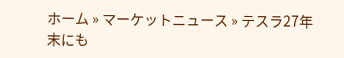ホーム » マーケットニュース » テスラ27年末にも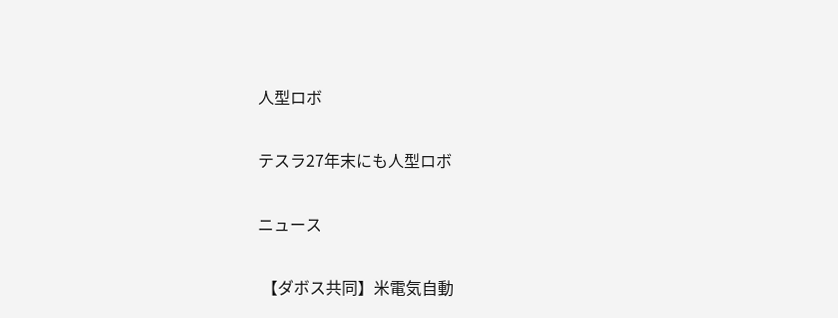人型ロボ

テスラ27年末にも人型ロボ

ニュース

 【ダボス共同】米電気自動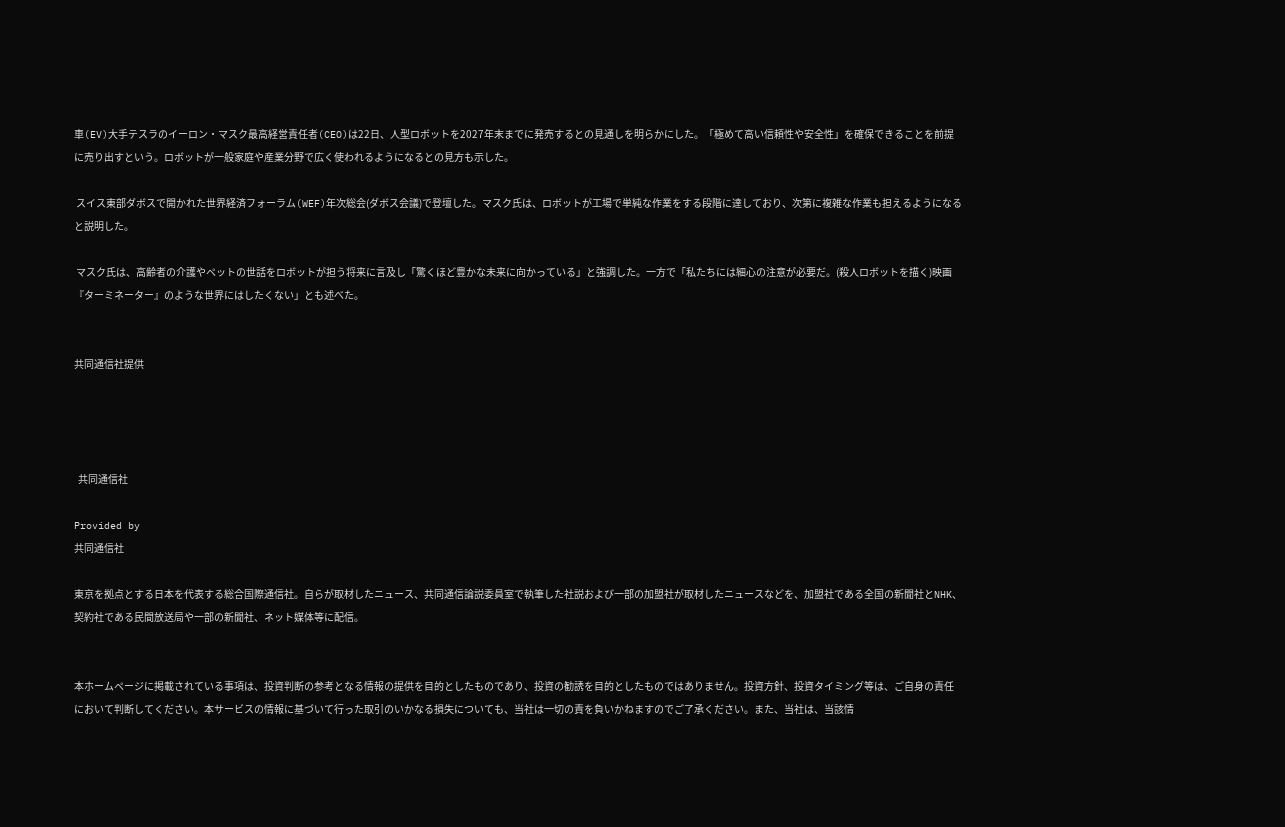車(EV)大手テスラのイーロン・マスク最高経営責任者(CEO)は22日、人型ロボットを2027年末までに発売するとの見通しを明らかにした。「極めて高い信頼性や安全性」を確保できることを前提に売り出すという。ロボットが一般家庭や産業分野で広く使われるようになるとの見方も示した。

 スイス東部ダボスで開かれた世界経済フォーラム(WEF)年次総会(ダボス会議)で登壇した。マスク氏は、ロボットが工場で単純な作業をする段階に達しており、次第に複雑な作業も担えるようになると説明した。

 マスク氏は、高齢者の介護やペットの世話をロボットが担う将来に言及し「驚くほど豊かな未来に向かっている」と強調した。一方で「私たちには細心の注意が必要だ。(殺人ロボットを描く)映画『ターミネーター』のような世界にはしたくない」とも述べた。


共同通信社提供




  共同通信社

Provided by
共同通信社

東京を拠点とする日本を代表する総合国際通信社。自らが取材したニュース、共同通信論説委員室で執筆した社説および一部の加盟社が取材したニュースなどを、加盟社である全国の新聞社とNHK、契約社である民間放送局や一部の新聞社、ネット媒体等に配信。


本ホームページに掲載されている事項は、投資判断の参考となる情報の提供を目的としたものであり、投資の勧誘を目的としたものではありません。投資方針、投資タイミング等は、ご自身の責任において判断してください。本サービスの情報に基づいて行った取引のいかなる損失についても、当社は一切の責を負いかねますのでご了承ください。また、当社は、当該情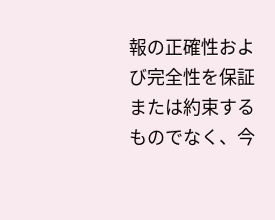報の正確性および完全性を保証または約束するものでなく、今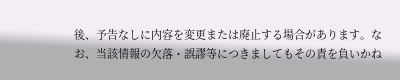後、予告なしに内容を変更または廃止する場合があります。なお、当該情報の欠落・誤謬等につきましてもその責を負いかね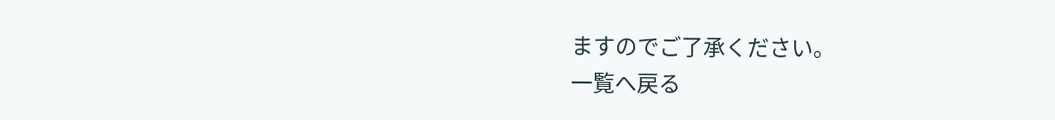ますのでご了承ください。
一覧へ戻る